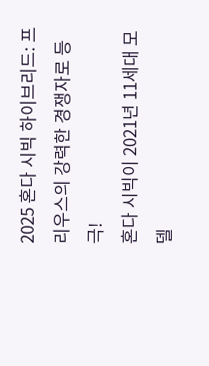2025 혼다 시빅 하이브리드: 프리우스의 강력한 경쟁자로 등극!
혼다 시빅이 2021년 11세대 모델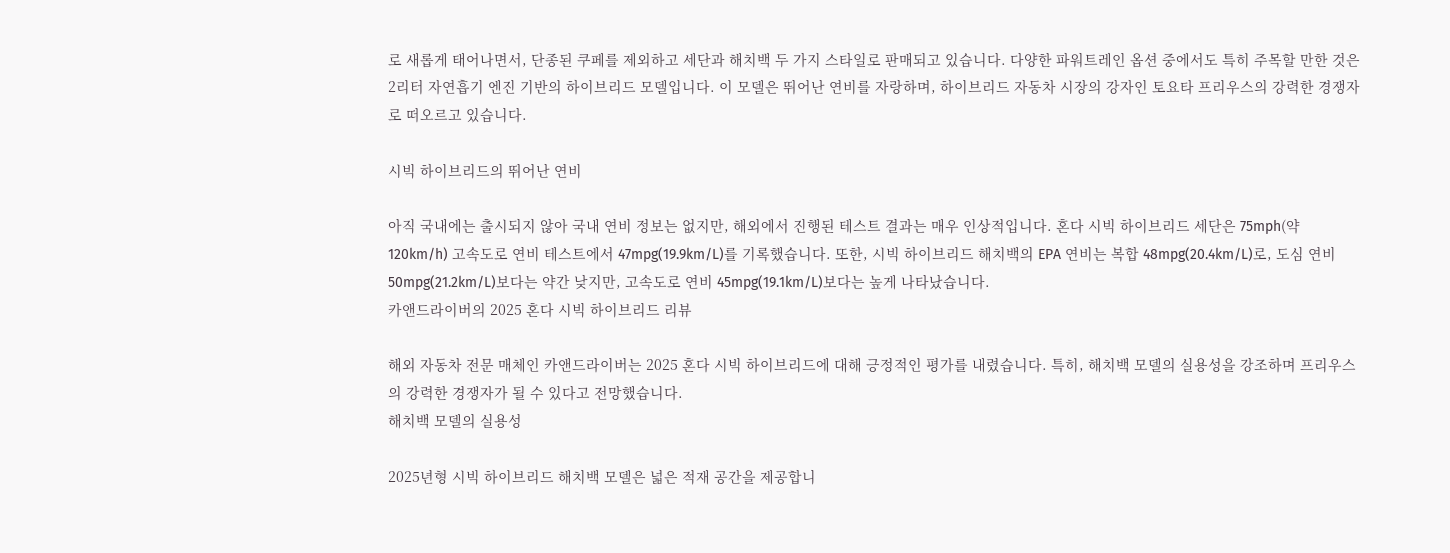로 새롭게 태어나면서, 단종된 쿠페를 제외하고 세단과 해치백 두 가지 스타일로 판매되고 있습니다. 다양한 파워트레인 옵션 중에서도 특히 주목할 만한 것은 2리터 자연흡기 엔진 기반의 하이브리드 모델입니다. 이 모델은 뛰어난 연비를 자랑하며, 하이브리드 자동차 시장의 강자인 토요타 프리우스의 강력한 경쟁자로 떠오르고 있습니다.

시빅 하이브리드의 뛰어난 연비

아직 국내에는 출시되지 않아 국내 연비 정보는 없지만, 해외에서 진행된 테스트 결과는 매우 인상적입니다. 혼다 시빅 하이브리드 세단은 75mph(약 120km/h) 고속도로 연비 테스트에서 47mpg(19.9km/L)를 기록했습니다. 또한, 시빅 하이브리드 해치백의 EPA 연비는 복합 48mpg(20.4km/L)로, 도심 연비 50mpg(21.2km/L)보다는 약간 낮지만, 고속도로 연비 45mpg(19.1km/L)보다는 높게 나타났습니다.
카앤드라이버의 2025 혼다 시빅 하이브리드 리뷰

해외 자동차 전문 매체인 카앤드라이버는 2025 혼다 시빅 하이브리드에 대해 긍정적인 평가를 내렸습니다. 특히, 해치백 모델의 실용성을 강조하며 프리우스의 강력한 경쟁자가 될 수 있다고 전망했습니다.
해치백 모델의 실용성

2025년형 시빅 하이브리드 해치백 모델은 넓은 적재 공간을 제공합니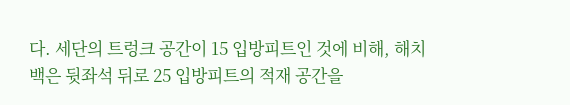다. 세단의 트렁크 공간이 15 입방피트인 것에 비해, 해치백은 뒷좌석 뒤로 25 입방피트의 적재 공간을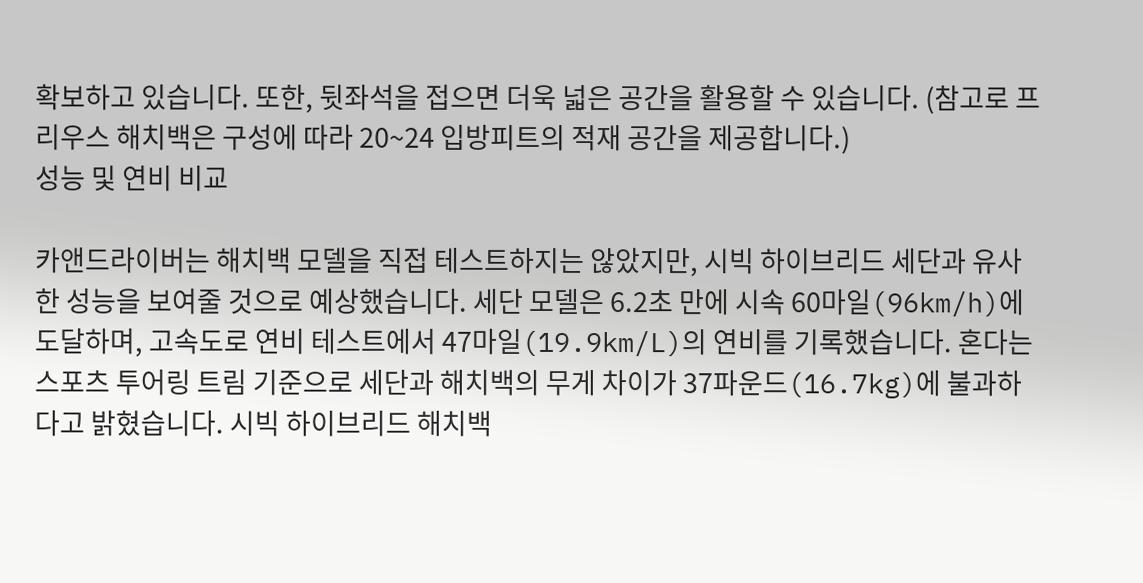확보하고 있습니다. 또한, 뒷좌석을 접으면 더욱 넓은 공간을 활용할 수 있습니다. (참고로 프리우스 해치백은 구성에 따라 20~24 입방피트의 적재 공간을 제공합니다.)
성능 및 연비 비교

카앤드라이버는 해치백 모델을 직접 테스트하지는 않았지만, 시빅 하이브리드 세단과 유사한 성능을 보여줄 것으로 예상했습니다. 세단 모델은 6.2초 만에 시속 60마일(96km/h)에 도달하며, 고속도로 연비 테스트에서 47마일(19.9km/L)의 연비를 기록했습니다. 혼다는 스포츠 투어링 트림 기준으로 세단과 해치백의 무게 차이가 37파운드(16.7kg)에 불과하다고 밝혔습니다. 시빅 하이브리드 해치백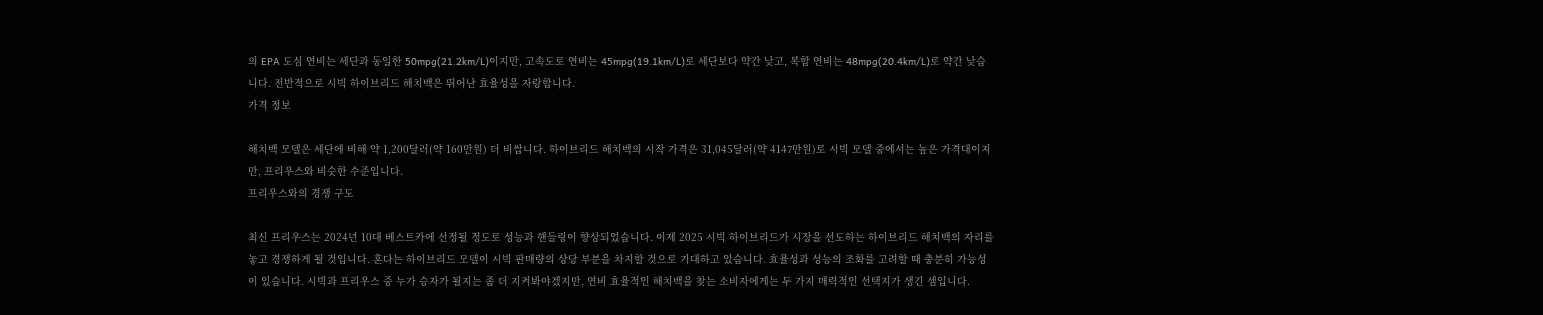의 EPA 도심 연비는 세단과 동일한 50mpg(21.2km/L)이지만, 고속도로 연비는 45mpg(19.1km/L)로 세단보다 약간 낮고, 복합 연비는 48mpg(20.4km/L)로 약간 낮습니다. 전반적으로 시빅 하이브리드 해치백은 뛰어난 효율성을 자랑합니다.
가격 정보

해치백 모델은 세단에 비해 약 1,200달러(약 160만원) 더 비쌉니다. 하이브리드 해치백의 시작 가격은 31,045달러(약 4147만원)로 시빅 모델 중에서는 높은 가격대이지만, 프리우스와 비슷한 수준입니다.
프리우스와의 경쟁 구도

최신 프리우스는 2024년 10대 베스트카에 선정될 정도로 성능과 핸들링이 향상되었습니다. 이제 2025 시빅 하이브리드가 시장을 선도하는 하이브리드 해치백의 자리를 놓고 경쟁하게 될 것입니다. 혼다는 하이브리드 모델이 시빅 판매량의 상당 부분을 차지할 것으로 기대하고 있습니다. 효율성과 성능의 조화를 고려할 때 충분히 가능성이 있습니다. 시빅과 프리우스 중 누가 승자가 될지는 좀 더 지켜봐야겠지만, 연비 효율적인 해치백을 찾는 소비자에게는 두 가지 매력적인 선택지가 생긴 셈입니다.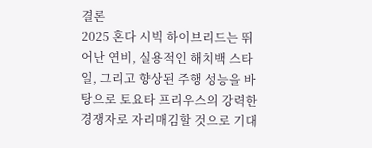결론
2025 혼다 시빅 하이브리드는 뛰어난 연비, 실용적인 해치백 스타일, 그리고 향상된 주행 성능을 바탕으로 토요타 프리우스의 강력한 경쟁자로 자리매김할 것으로 기대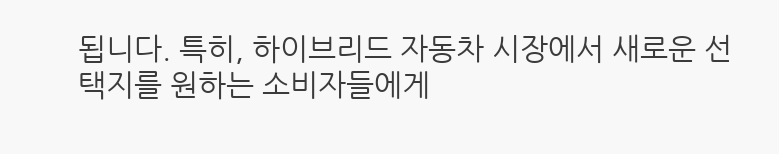됩니다. 특히, 하이브리드 자동차 시장에서 새로운 선택지를 원하는 소비자들에게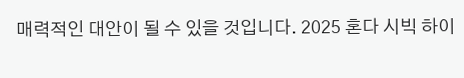매력적인 대안이 될 수 있을 것입니다. 2025 혼다 시빅 하이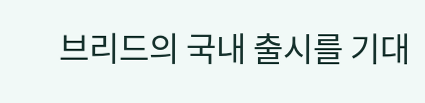브리드의 국내 출시를 기대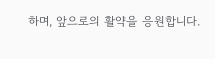하며, 앞으로의 활약을 응원합니다.